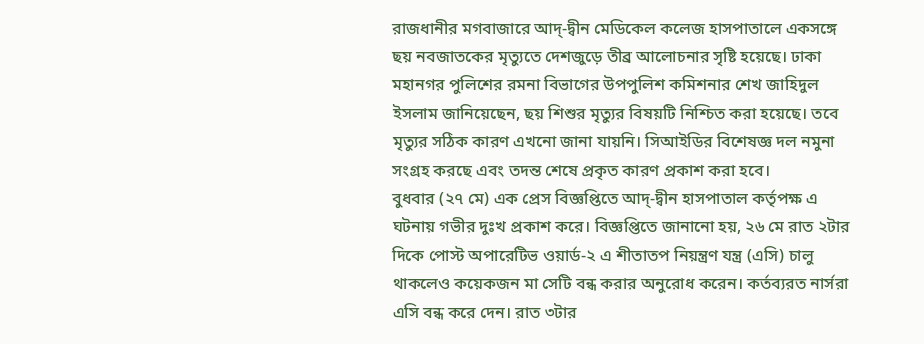রাজধানীর মগবাজারে আদ্-দ্বীন মেডিকেল কলেজ হাসপাতালে একসঙ্গে ছয় নবজাতকের মৃত্যুতে দেশজুড়ে তীব্র আলোচনার সৃষ্টি হয়েছে। ঢাকা মহানগর পুলিশের রমনা বিভাগের উপপুলিশ কমিশনার শেখ জাহিদুল ইসলাম জানিয়েছেন, ছয় শিশুর মৃত্যুর বিষয়টি নিশ্চিত করা হয়েছে। তবে মৃত্যুর সঠিক কারণ এখনো জানা যায়নি। সিআইডির বিশেষজ্ঞ দল নমুনা সংগ্রহ করছে এবং তদন্ত শেষে প্রকৃত কারণ প্রকাশ করা হবে।
বুধবার (২৭ মে) এক প্রেস বিজ্ঞপ্তিতে আদ্-দ্বীন হাসপাতাল কর্তৃপক্ষ এ ঘটনায় গভীর দুঃখ প্রকাশ করে। বিজ্ঞপ্তিতে জানানো হয়, ২৬ মে রাত ২টার দিকে পোস্ট অপারেটিভ ওয়ার্ড-২ এ শীতাতপ নিয়ন্ত্রণ যন্ত্র (এসি) চালু থাকলেও কয়েকজন মা সেটি বন্ধ করার অনুরোধ করেন। কর্তব্যরত নার্সরা এসি বন্ধ করে দেন। রাত ৩টার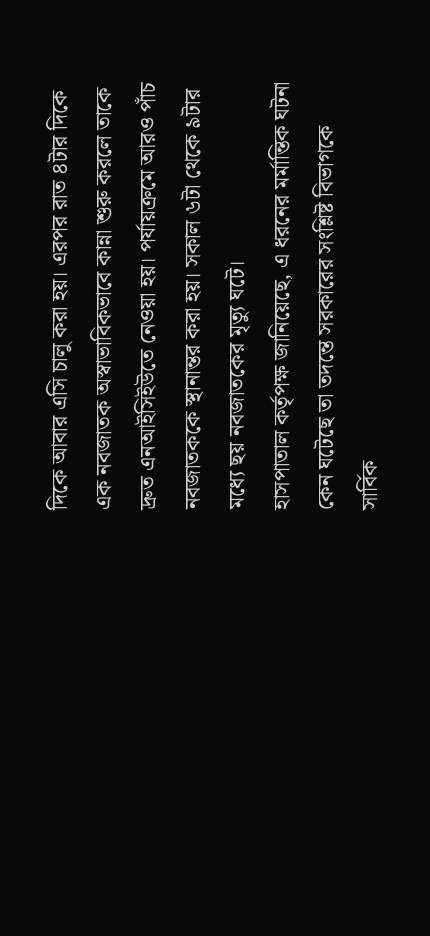দিকে আবার এসি চালু করা হয়। এরপর রাত ৪টার দিকে এক নবজাতক অস্বাভাবিকভাবে কান্না শুরু করলে তাকে দ্রুত এনআইসিইউতে নেওয়া হয়। পর্যায়ক্রমে আরও পাঁচ নবজাতককে স্থানান্তর করা হয়। সকাল ৬টা থেকে ৯টার মধ্যে ছয় নবজাতকের মৃত্যু ঘটে।
হাসপাতাল কর্তৃপক্ষ জানিয়েছে, এ ধরনের মর্মান্তিক ঘটনা কেন ঘটেছে তা তদন্তে সরকারের সংশ্লিষ্ট বিভাগকে সার্বিক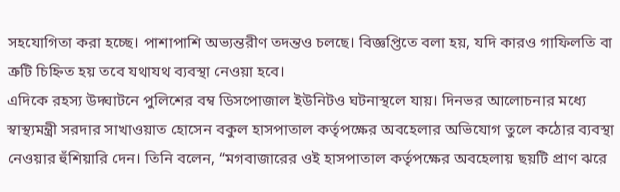সহযোগিতা করা হচ্ছে। পাশাপাশি অভ্যন্তরীণ তদন্তও চলছে। বিজ্ঞপ্তিতে বলা হয়, যদি কারও গাফিলতি বা ত্রুটি চিহ্নিত হয় তবে যথাযথ ব্যবস্থা নেওয়া হবে।
এদিকে রহস্য উদ্ঘাটনে পুলিশের বম্ব ডিসপোজাল ইউনিটও ঘটনাস্থলে যায়। দিনভর আলোচনার মধ্যে স্বাস্থ্যমন্ত্রী সরদার সাখাওয়াত হোসেন বকুল হাসপাতাল কর্তৃপক্ষের অবহেলার অভিযোগ তুলে কঠোর ব্যবস্থা নেওয়ার হুঁশিয়ারি দেন। তিনি বলেন, “মগবাজারের ওই হাসপাতাল কর্তৃপক্ষের অবহেলায় ছয়টি প্রাণ ঝরে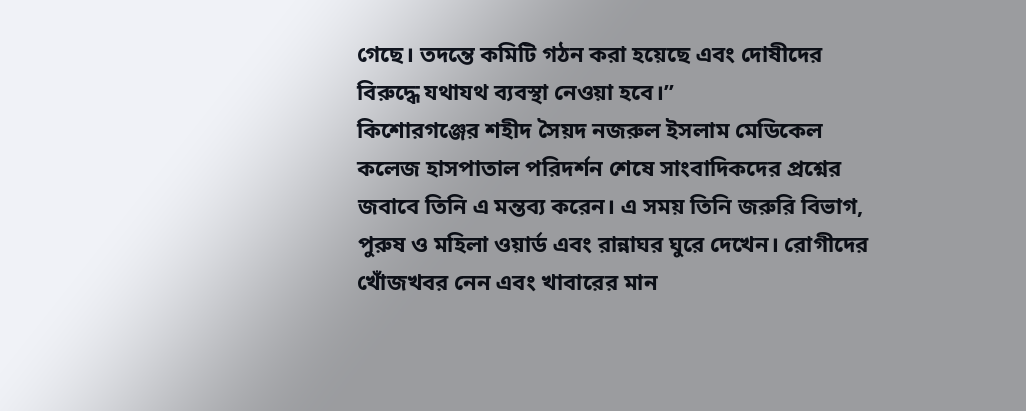গেছে। তদন্তে কমিটি গঠন করা হয়েছে এবং দোষীদের বিরুদ্ধে যথাযথ ব্যবস্থা নেওয়া হবে।”
কিশোরগঞ্জের শহীদ সৈয়দ নজরুল ইসলাম মেডিকেল কলেজ হাসপাতাল পরিদর্শন শেষে সাংবাদিকদের প্রশ্নের জবাবে তিনি এ মন্তব্য করেন। এ সময় তিনি জরুরি বিভাগ, পুরুষ ও মহিলা ওয়ার্ড এবং রান্নাঘর ঘুরে দেখেন। রোগীদের খোঁজখবর নেন এবং খাবারের মান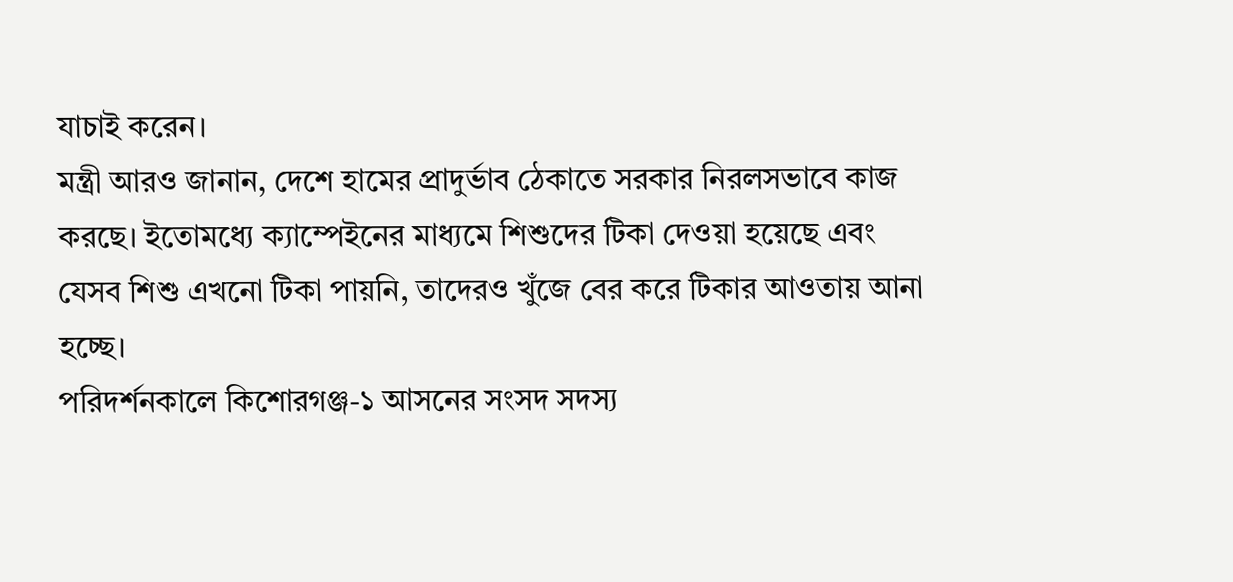যাচাই করেন।
মন্ত্রী আরও জানান, দেশে হামের প্রাদুর্ভাব ঠেকাতে সরকার নিরলসভাবে কাজ করছে। ইতোমধ্যে ক্যাম্পেইনের মাধ্যমে শিশুদের টিকা দেওয়া হয়েছে এবং যেসব শিশু এখনো টিকা পায়নি, তাদেরও খুঁজে বের করে টিকার আওতায় আনা হচ্ছে।
পরিদর্শনকালে কিশোরগঞ্জ-১ আসনের সংসদ সদস্য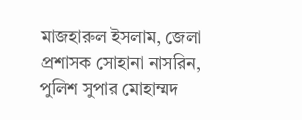মাজহারুল ইসলাম, জেলা প্রশাসক সোহানা নাসরিন, পুলিশ সুপার মোহাম্মদ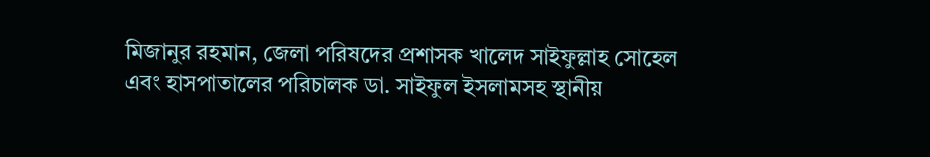মিজানুর রহমান, জেলা পরিষদের প্রশাসক খালেদ সাইফুল্লাহ সোহেল এবং হাসপাতালের পরিচালক ডা. সাইফুল ইসলামসহ স্থানীয়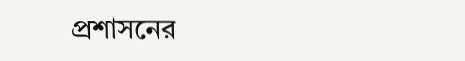প্রশাসনের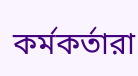কর্মকর্তারা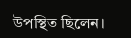উপস্থিত ছিলেন।